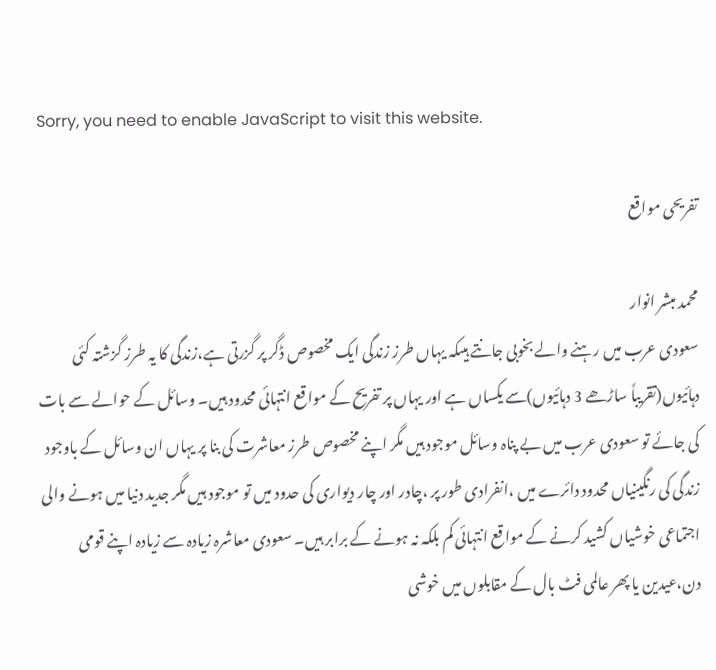Sorry, you need to enable JavaScript to visit this website.

تفریحی مواقع

محمد مبشر انوار
سعودی عرب میں رہنے والے بخوبی جانتے ہیںکہ یہاں طرز زندگی ایک مخصوص ڈگر پر گزرتی ہے،زندگی کا یہ طرز گزشتہ کئی دہائیوں(تقریباً ساڑھے 3 دہائیوں)سے یکساں ہے اور یہاں پر تفریح کے مواقع انتہائی محدود ہیں۔ وسائل کے حوالے سے بات کی جائے تو سعودی عرب میں بے پناہ وسائل موجود ہیں مگر اپنے مخصوص طرز معاشرت کی بنا پر یہاں ان وسائل کے باوجود زندگی کی رنگینیاں محدود دائرے میں ،انفرادی طور پر ،چادر اور چار دیواری کی حدود میں تو موجود ہیں مگر جدید دنیا میں ہونے والی اجتماعی خوشیاں کشید کرنے کے مواقع انتہائی کم بلکہ نہ ہونے کے برابر ہیں۔ سعودی معاشرہ زیادہ سے زیادہ اپنے قومی دن،عیدین یا پھر عالمی فٹ بال کے مقابلوں میں خوشی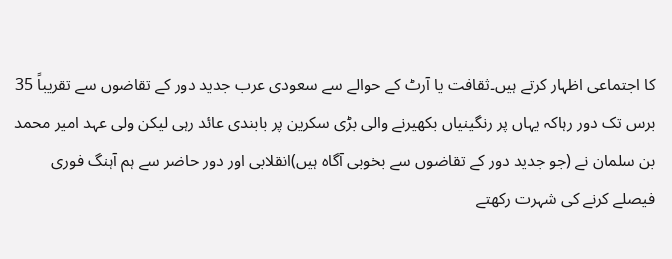کا اجتماعی اظہار کرتے ہیں۔ثقافت یا آرٹ کے حوالے سے سعودی عرب جدید دور کے تقاضوں سے تقریباً 35 برس تک دور رہاکہ یہاں پر رنگینیاں بکھیرنے والی بڑی سکرین پر بابندی عائد رہی لیکن ولی عہد امیر محمد بن سلمان نے (جو جدید دور کے تقاضوں سے بخوبی آگاہ ہیں)انقلابی اور دور حاضر سے ہم آہنگ فوری فیصلے کرنے کی شہرت رکھتے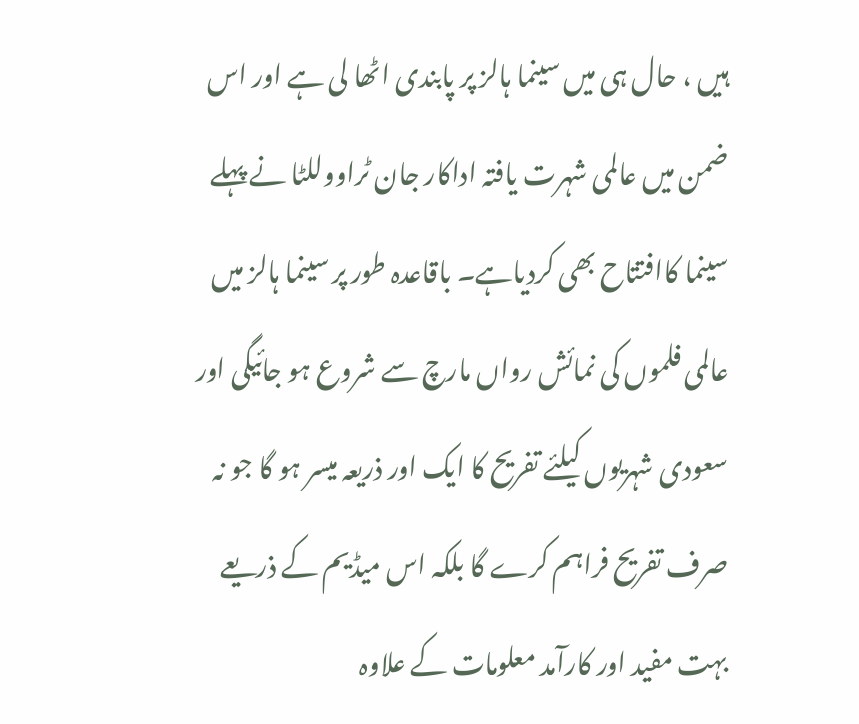ہیں ، حال ہی میں سینما ہالز پر پابندی اٹھا لی ہے اور اس ضمن میں عالمی شہرت یافتہ اداکار جان ٹراووللٹا نے پہلے سینما کاافتتاح بھی کردیاہے۔ باقاعدہ طور پر سینما ہالز میں عالمی فلموں کی نمائش رواں مارچ سے شروع ہو جائیگی اور سعودی شہریوں کیلئے تفریح کا ایک اور ذریعہ میسر ہو گا جو نہ صرف تفریح فراہم کرے گا بلکہ اس میڈیم کے ذریعے بہت مفید اور کارآمد معلومات کے علاوہ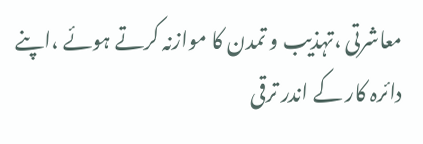معاشرتی ،تہذیب و تمدن کا موازنہ کرتے ہوئے ،اپنے دائرہ کار کے اندر ترقی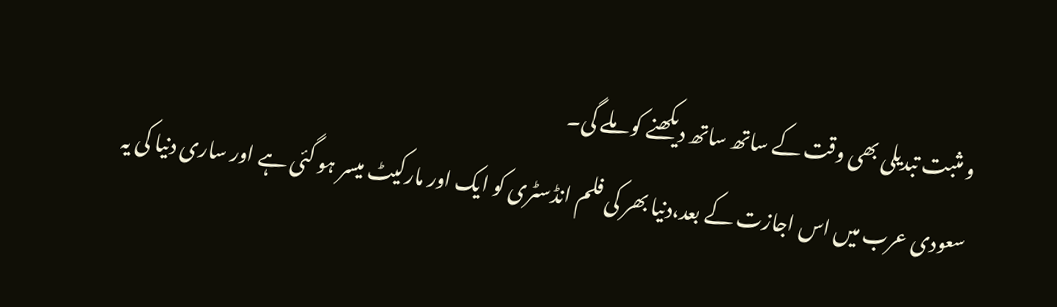و مثبت تبدیلی بھی وقت کے ساتھ ساتھ دیکھنے کو ملے گی۔
سعودی عرب میں اس اجازت کے بعد،دنیا بھر کی فلم انڈسٹری کو ایک اور مارکیٹ میسر ہو گئی ہے اور ساری دنیا کی یہ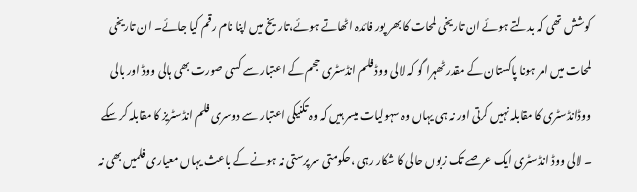کوشش تھی کہ بدلتے ہوئے ان تاریخی لمحات کا بھر پور فائدہ اٹھاتے ہوئے،تاریخ میں اپنا نام رقم کیا جائے۔ ان تاریخی لمحات میں امر ہونا پاکستان کے مقدر ٹھہرا گو کہ لالی ووڈ فلم انڈسٹری حجم کے اعتبار سے کسی صورت بھی ہالی ووڈ اور بالی ووڈانڈسٹری کا مقابلہ نہیں کرتی اور نہ ہی یہاں وہ سہولیات میسر ہیں کہ وہ تکنیکی اعتبار سے دوسری فلم انڈسٹریز کا مقابلہ کر سکے ۔ لالی ووڈ انڈسٹری ایک عرصے تک زبوں حالی کا شکار رہی ،حکومتی سرپرستی نہ ہونے کے باعث یہاں معیاری فلمیں بھی نہ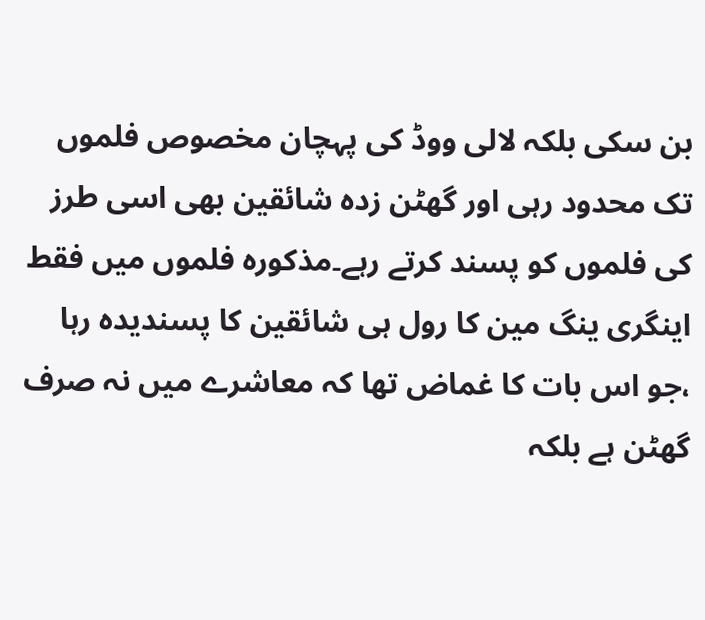بن سکی بلکہ لالی ووڈ کی پہچان مخصوص فلموں تک محدود رہی اور گھٹن زدہ شائقین بھی اسی طرز کی فلموں کو پسند کرتے رہے۔مذکورہ فلموں میں فقط اینگری ینگ مین کا رول ہی شائقین کا پسندیدہ رہا ،جو اس بات کا غماض تھا کہ معاشرے میں نہ صرف گھٹن ہے بلکہ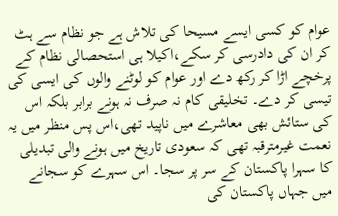عوام کو کسی ایسے مسیحا کی تلاش ہے جو نظام سے ہٹ کر ان کی دادرسی کر سکے،اکیلا ہی استحصالی نظام کے پرخچے اڑا کر رکھ دے اور عوام کو لوٹنے والوں کی ایسی کی تیسی کر دے۔ تخلیقی کام نہ صرف نہ ہونے برابر بلکہ اس کی ستائش بھی معاشرے میں ناپید تھی،اس پس منظر میں یہ نعمت غیرمترقبہ تھی کہ سعودی تاریخ میں ہونے والی تبدیلی کا سہرا پاکستان کے سر پر سجا۔ اس سہرے کو سجانے میں جہاں پاکستان کی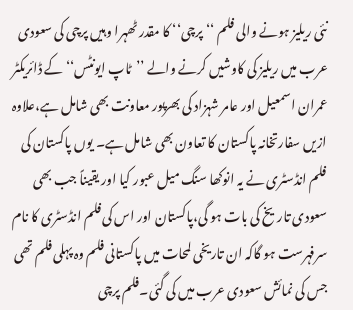نئی ریلیز ہونے والی فلم ‘‘پرچی‘‘ کا مقدر ٹھہرا وہیں پرچی کی سعودی عرب میں ریلیز کی کاوشیں کرنے والے ’’ٹاپ ایونٹس‘‘ کے ڈائریکٹر عمران اسمعیل اور عامر شہزاد کی بھرپور معاونت بھی شامل ہے،علاوہ ازیں سفارتخانہ پاکستان کا تعاون بھی شامل ہے۔ یوں پاکستان کی فلم انڈسٹری نے یہ انوکھا سنگ میل عبور کیا اور یقیناً جب بھی سعودی تاریخ کی بات ہو گی،پاکستان اور اس کی فلم انڈسٹری کا نام سرفہرست ہو گاکہ ان تاریخی لمحات میں پاکستانی فلم وہ پہلی فلم تھی جس کی نمائش سعودی عرب میں کی گئی۔فلم پرچی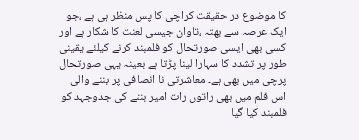کا موضوع در حقیقت کراچی کا پس منظر ہی ہے ،جو ایک عرصہ سے بھتہ ،تاوان جیسی لعنت کا شکار ہے اور کسی بھی ایسی صورتحال کو فلمبند کرنے کیلئے یقینی طور پر تشدد کا سہارا لینا پڑتا ہے بعینہ یہی صورتحال پرچی میں بھی ہے۔ معاشرتی نا انصافی پر بننے والی اس فلم میں بھی راتوں رات امیر بننے کی جدوجہد کو فلمبند کیا گیا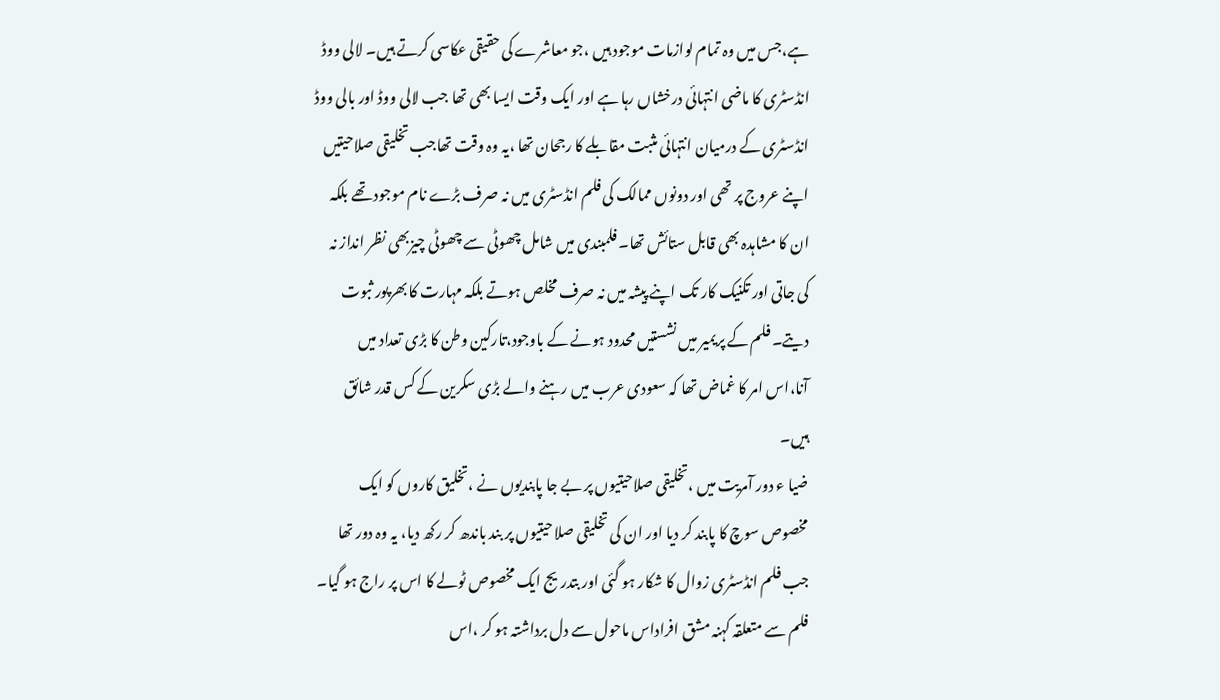ہے،جس میں وہ تمام لوازمات موجود ہیں ،جو معاشرے کی حقیقی عکاسی کرتے ہیں۔ لالی ووڈ انڈسٹری کا ماضی انتہائی درخشاں رہا ہے اور ایک وقت ایسا بھی تھا جب لالی ووڈ اور بالی ووڈ انڈسٹری کے درمیان انتہائی مثبت مقابلے کا رجحان تھا ،یہ وہ وقت تھاجب تخلیقی صلاحیتیں اپنے عروج پر تھی اور دونوں ممالک کی فلم انڈسٹری میں نہ صرف بڑے نام موجود تھے بلکہ ان کا مشاہدہ بھی قابل ستائش تھا۔ فلمبندی میں شامل چھوٹی سے چھوٹی چیزبھی نظر انداز نہ کی جاتی اور تکنیک کار تک اپنے پیشہ میں نہ صرف مخلص ہوتے بلکہ مہارت کا بھرپور ثبوت دیتے۔ فلم کے پریمیر میں نشستیں محدود ہونے کے باوجود،تارکین وطن کا بڑی تعداد میں آنا،اس امر کا غماض تھا کہ سعودی عرب میں رہنے والے بڑی سکرین کے کس قدر شائق ہیں۔
ضیا ء دور آمریت میں ،تخلیقی صلاحیتیوں پر بے جا پابندیوں نے ،تخلیق کاروں کو ایک مخصوص سوچ کا پابند کر دیا اور ان کی تخلیقی صلاحیتیوں پر بند باندھ کر رکھ دیا، یہ وہ دور تھا جب فلم انڈسٹری زوال کا شکار ہو گئی اور بتدریج ایک مخصوص ٹولے کا اس پر راج ہو گیا۔ فلم سے متعلقہ کہنہ مشق افراداس ماحول سے دل برداشتہ ہو کر ،اس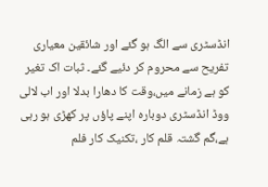انڈسٹری سے الگ ہو گئے اور شائقین معیاری تفریح سے محروم کر دئیے گئے۔ ثبات اک تغیر کو ہے زمانے میں،وقت کا دھارا بدلا اور اب لالی ووڈ انڈسٹری دوبارہ اپنے پاؤں پر کھڑی ہو رہی ہے،گم گشتہ قلم کار ،تکنیک کار فلم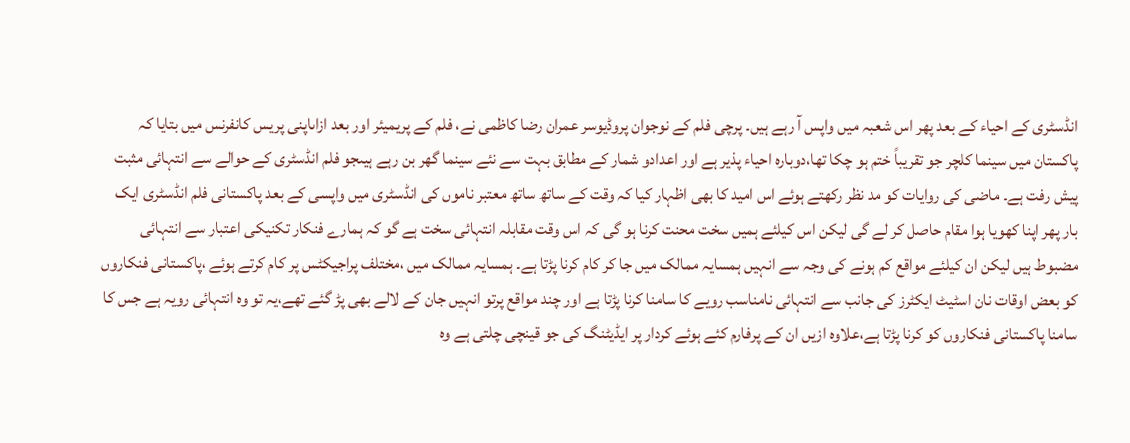انڈسٹری کے احیاء کے بعد پھر اس شعبہ میں واپس آ رہے ہیں۔ پرچی فلم کے نوجوان پروڈیوسر عمران رضا کاظمی نے، فلم کے پریمیئر اور بعد ازاںاپنی پریس کانفرنس میں بتایا کہ پاکستان میں سینما کلچر جو تقریباً ختم ہو چکا تھا،دوبارہ احیاء پذیر ہے اور اعدادو شمار کے مطابق بہت سے نئے سینما گھر بن رہے ہیںجو فلم انڈسٹری کے حوالے سے انتہائی مثبت پیش رفت ہے۔ ماضی کی روایات کو مد نظر رکھتے ہوئے اس امید کا بھی اظہار کیا کہ وقت کے ساتھ ساتھ معتبر ناموں کی انڈسٹری میں واپسی کے بعد پاکستانی فلم انڈسٹری ایک بار پھر اپنا کھویا ہوا مقام حاصل کر لے گی لیکن اس کیلئے ہمیں سخت محنت کرنا ہو گی کہ اس وقت مقابلہ انتہائی سخت ہے گو کہ ہمارے فنکار تکنیکی اعتبار سے انتہائی مضبوط ہیں لیکن ان کیلئے مواقع کم ہونے کی وجہ سے انہیں ہمسایہ ممالک میں جا کر کام کرنا پڑتا ہے۔ ہمسایہ ممالک میں ،مختلف پراجیکٹس پر کام کرتے ہوئے ،پاکستانی فنکاروں کو بعض اوقات نان اسٹیٹ ایکٹرز کی جانب سے انتہائی نامناسب رویے کا سامنا کرنا پڑتا ہے اور چند مواقع پرتو انہیں جان کے لالے بھی پڑ گئے تھے،یہ تو وہ انتہائی رویہ ہے جس کا سامنا پاکستانی فنکاروں کو کرنا پڑتا ہے،علاوہ ازیں ان کے پرفارم کئے ہوئے کردار پر ایڈیٹنگ کی جو قینچی چلتی ہے وہ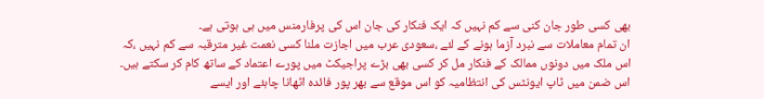بھی کسی طور جان کنی سے کم نہیں کہ ایک فنکار کی جان اس کی پرفارمنس میں ہی ہوتی ہے۔
ان تمام معاملات سے نبرد آزما ہونے کے لئے ،سعودی عرب میں اجازت ملنا کسی نعمت غیر مترقبہ سے کم نہیں ،کہ اس ملک میں دونوں ممالک کے فنکار مل کر کسی بھی بڑے پراجیکٹ میں پورے اعتماد کے ساتھ کام کر سکتے ہیں۔ اس ضمن میں ٹاپ ایونٹس کی انتظامیہ کو اس موقع سے بھر پور فائدہ اٹھانا چاہئے اور ایسے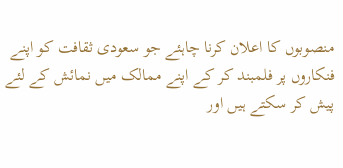منصوبوں کا اعلان کرنا چاہئے جو سعودی ثقافت کو اپنے فنکاروں پر فلمبند کر کے اپنے ممالک میں نمائش کے لئے پیش کر سکتے ہیں اور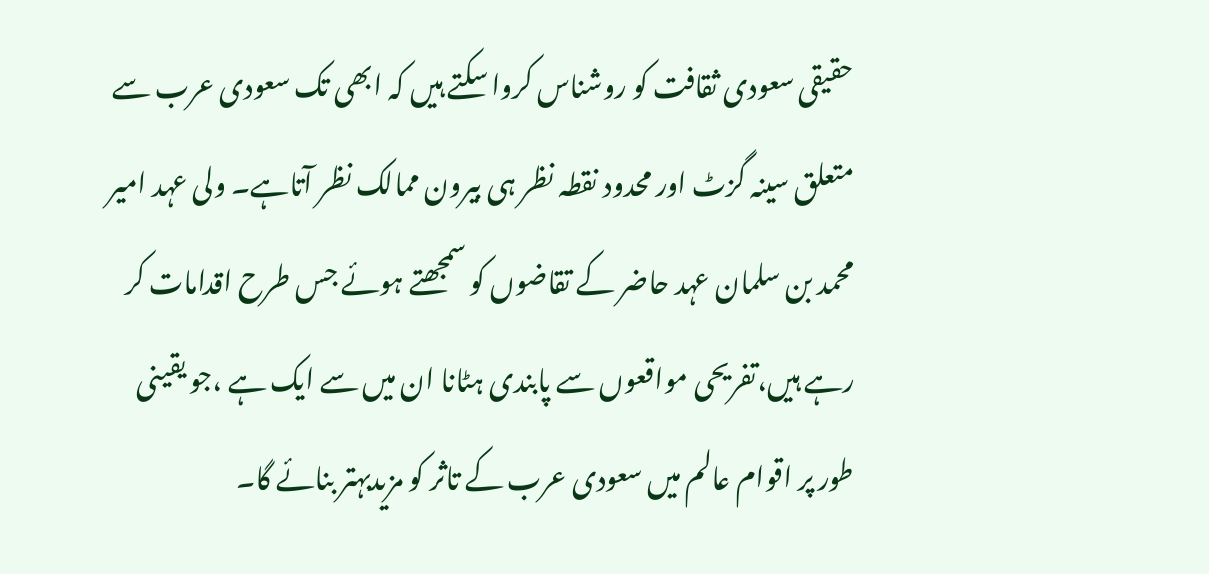حقیقی سعودی ثقافت کو روشناس کروا سکتے ہیں کہ ابھی تک سعودی عرب سے متعلق سینہ گزٹ اور محدود نقطہ نظر ہی بیرون ممالک نظر آتاہے۔ ولی عہد امیر محمد بن سلمان عہد حاضر کے تقاضوں کو سمجھتے ہوئے جس طرح اقدامات کر رہے ہیں،تفریحی مواقعوں سے پابندی ہٹانا ان میں سے ایک ہے ،جو یقینی طور پر اقوام عالم میں سعودی عرب کے تاثر کو مزیدبہتر بنائے گا۔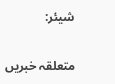شیئر:

متعلقہ خبریں